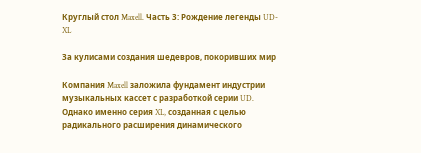Круглый стол Maxell. Часть 3: Рождение легенды UD-XL

За кулисами создания шедевров, покоривших мир

Компания Maxell заложила фундамент индустрии музыкальных кассет с разработкой серии UD. Однако именно серия XL, созданная с целью радикального расширения динамического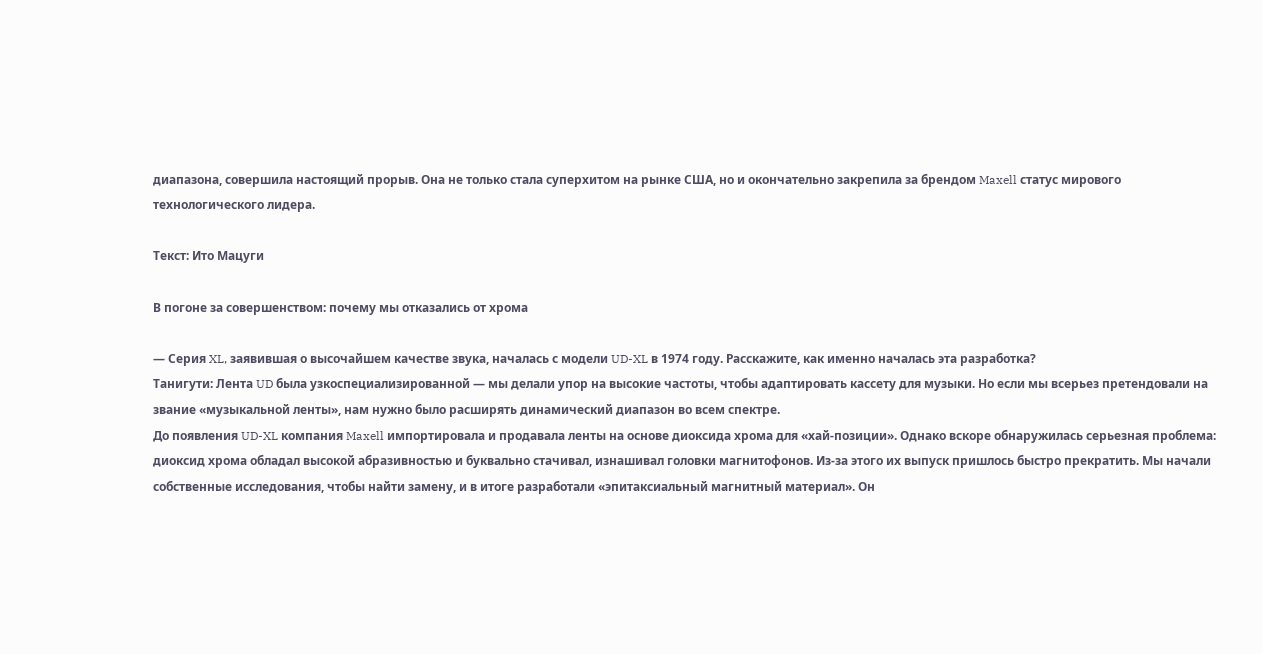диапазона, совершила настоящий прорыв. Она не только стала суперхитом на рынке США, но и окончательно закрепила за брендом Maxell статус мирового технологического лидера.

Текст: Ито Мацуги

В погоне за совершенством: почему мы отказались от хрома

— Серия XL, заявившая о высочайшем качестве звука, началась с модели UD-XL в 1974 году. Расскажите, как именно началась эта разработка?
Танигути: Лента UD была узкоспециализированной — мы делали упор на высокие частоты, чтобы адаптировать кассету для музыки. Но если мы всерьез претендовали на звание «музыкальной ленты», нам нужно было расширять динамический диапазон во всем спектре.
До появления UD-XL компания Maxell импортировала и продавала ленты на основе диоксида хрома для «хай-позиции». Однако вскоре обнаружилась серьезная проблема: диоксид хрома обладал высокой абразивностью и буквально стачивал, изнашивал головки магнитофонов. Из-за этого их выпуск пришлось быстро прекратить. Мы начали собственные исследования, чтобы найти замену, и в итоге разработали «эпитаксиальный магнитный материал». Он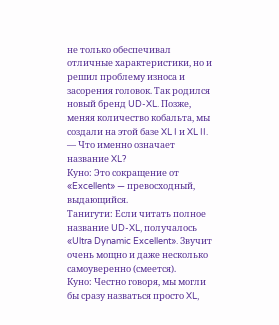не только обеспечивал отличные характеристики, но и решил проблему износа и засорения головок. Так родился новый бренд UD-XL. Позже, меняя количество кобальта, мы создали на этой базе XL I и XL II.
— Что именно означает название XL?
Куно: Это сокращение от «Excellent» — превосходный, выдающийся.
Танигути: Если читать полное название UD-XL, получалось «Ultra Dynamic Excellent». Звучит очень мощно и даже несколько самоуверенно (смеется).
Куно: Честно говоря, мы могли бы сразу назваться просто XL,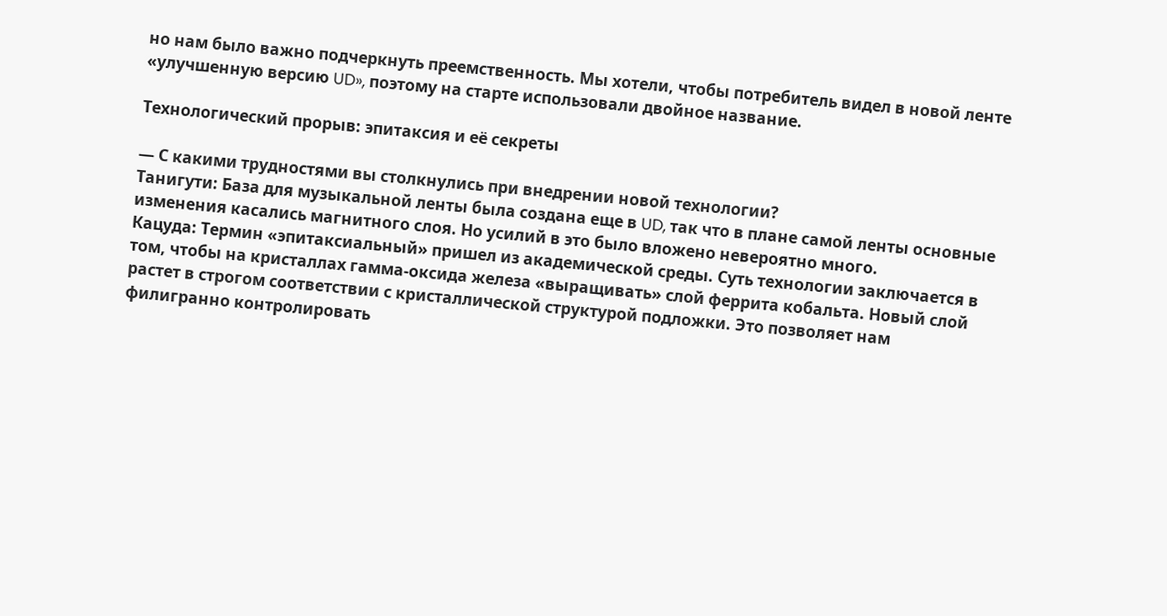но нам было важно подчеркнуть преемственность. Мы хотели, чтобы потребитель видел в новой ленте «улучшенную версию UD», поэтому на старте использовали двойное название.

Технологический прорыв: эпитаксия и её секреты

— С какими трудностями вы столкнулись при внедрении новой технологии?
Танигути: База для музыкальной ленты была создана еще в UD, так что в плане самой ленты основные изменения касались магнитного слоя. Но усилий в это было вложено невероятно много.
Кацуда: Термин «эпитаксиальный» пришел из академической среды. Суть технологии заключается в том, чтобы на кристаллах гамма-оксида железа «выращивать» слой феррита кобальта. Новый слой растет в строгом соответствии с кристаллической структурой подложки. Это позволяет нам филигранно контролировать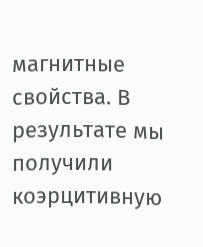магнитные свойства. В результате мы получили коэрцитивную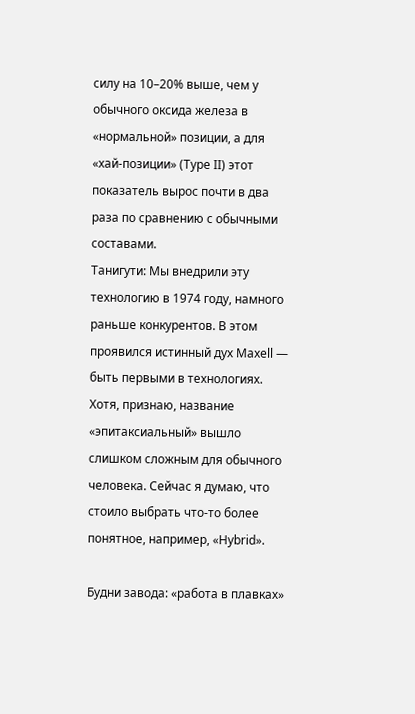силу на 10–20% выше, чем у обычного оксида железа в «нормальной» позиции, а для «хай-позиции» (Type II) этот показатель вырос почти в два раза по сравнению с обычными составами.
Танигути: Мы внедрили эту технологию в 1974 году, намного раньше конкурентов. В этом проявился истинный дух Maxell — быть первыми в технологиях. Хотя, признаю, название «эпитаксиальный» вышло слишком сложным для обычного человека. Сейчас я думаю, что стоило выбрать что-то более понятное, например, «Hybrid».

Будни завода: «работа в плавках»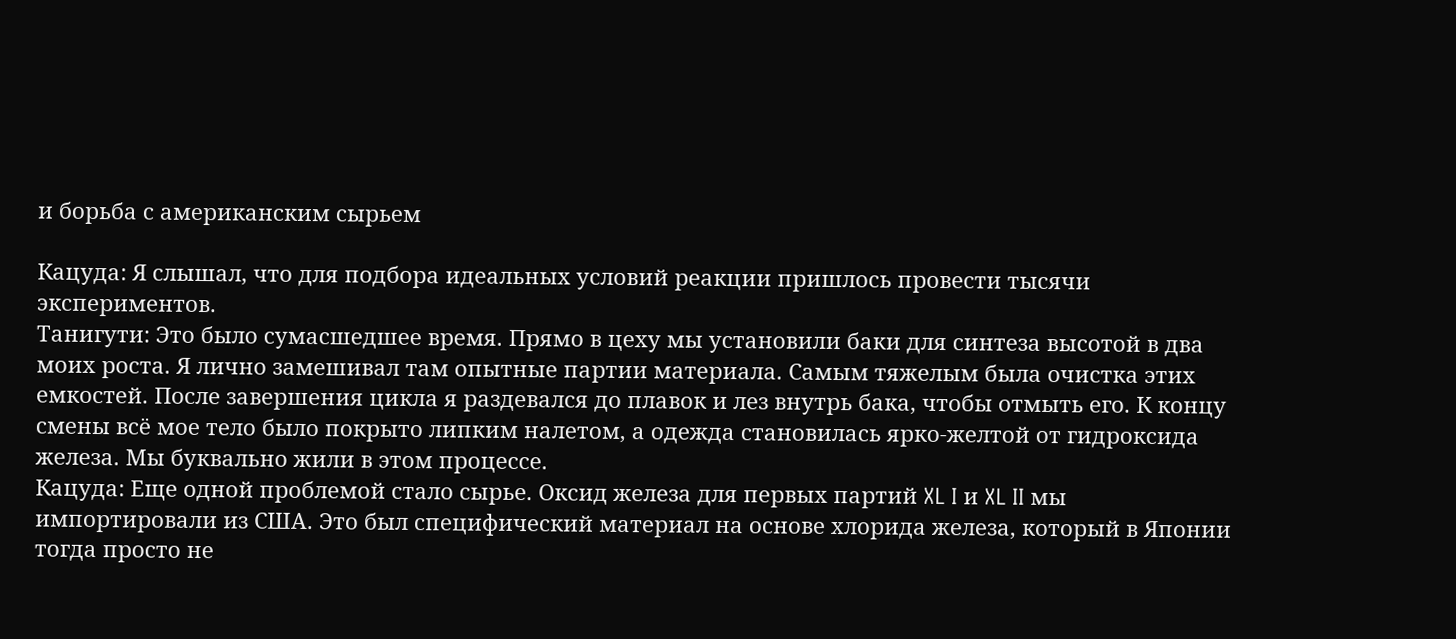и борьба с американским сырьем

Кацуда: Я слышал, что для подбора идеальных условий реакции пришлось провести тысячи экспериментов.
Танигути: Это было сумасшедшее время. Прямо в цеху мы установили баки для синтеза высотой в два моих роста. Я лично замешивал там опытные партии материала. Самым тяжелым была очистка этих емкостей. После завершения цикла я раздевался до плавок и лез внутрь бака, чтобы отмыть его. К концу смены всё мое тело было покрыто липким налетом, а одежда становилась ярко-желтой от гидроксида железа. Мы буквально жили в этом процессе.
Кацуда: Еще одной проблемой стало сырье. Оксид железа для первых партий XL I и XL II мы импортировали из США. Это был специфический материал на основе хлорида железа, который в Японии тогда просто не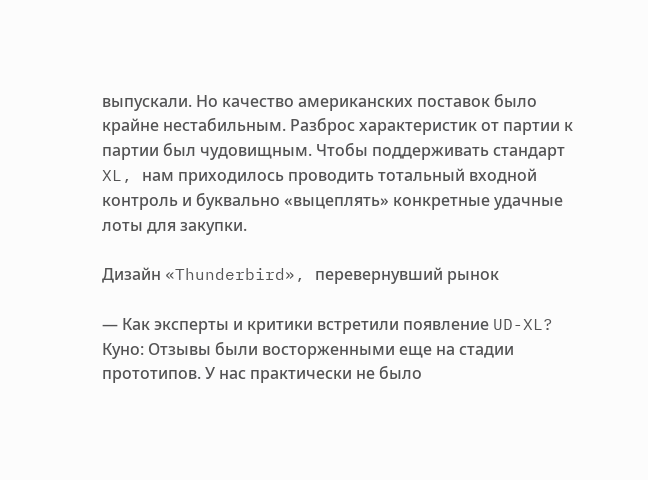выпускали. Но качество американских поставок было крайне нестабильным. Разброс характеристик от партии к партии был чудовищным. Чтобы поддерживать стандарт XL, нам приходилось проводить тотальный входной контроль и буквально «выцеплять» конкретные удачные лоты для закупки.

Дизайн «Thunderbird», перевернувший рынок

— Как эксперты и критики встретили появление UD-XL?
Куно: Отзывы были восторженными еще на стадии прототипов. У нас практически не было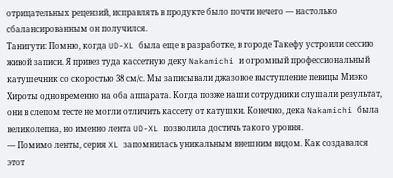отрицательных рецензий, исправлять в продукте было почти нечего — настолько сбалансированным он получился.
Танигути: Помню, когда UD-XL была еще в разработке, в городе Такефу устроили сессию живой записи. Я привез туда кассетную деку Nakamichi и огромный профессиональный катушечник со скоростью 38 см/с. Мы записывали джазовое выступление певицы Миэко Хироты одновременно на оба аппарата. Когда позже наши сотрудники слушали результат, они в слепом тесте не могли отличить кассету от катушки. Конечно, дека Nakamichi была великолепна, но именно лента UD-XL позволила достичь такого уровня.
— Помимо ленты, серия XL запомнилась уникальным внешним видом. Как создавался этот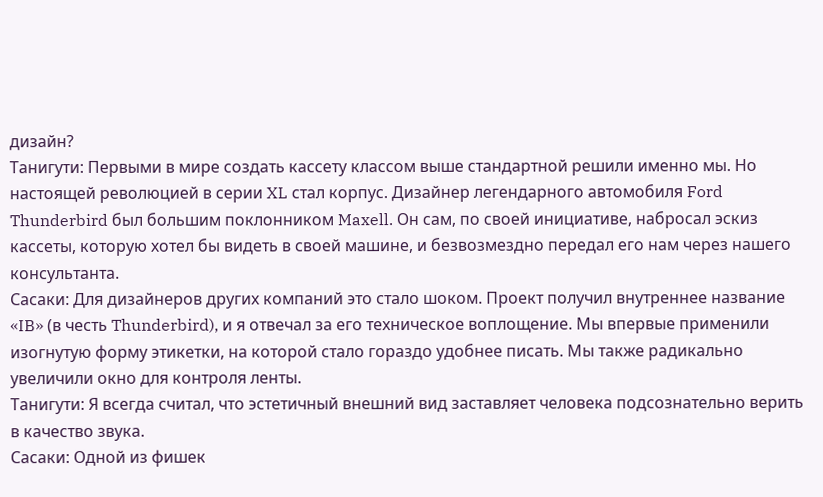дизайн?
Танигути: Первыми в мире создать кассету классом выше стандартной решили именно мы. Но настоящей революцией в серии XL стал корпус. Дизайнер легендарного автомобиля Ford Thunderbird был большим поклонником Maxell. Он сам, по своей инициативе, набросал эскиз кассеты, которую хотел бы видеть в своей машине, и безвозмездно передал его нам через нашего консультанта.
Сасаки: Для дизайнеров других компаний это стало шоком. Проект получил внутреннее название «IB» (в честь Thunderbird), и я отвечал за его техническое воплощение. Мы впервые применили изогнутую форму этикетки, на которой стало гораздо удобнее писать. Мы также радикально увеличили окно для контроля ленты.
Танигути: Я всегда считал, что эстетичный внешний вид заставляет человека подсознательно верить в качество звука.
Сасаки: Одной из фишек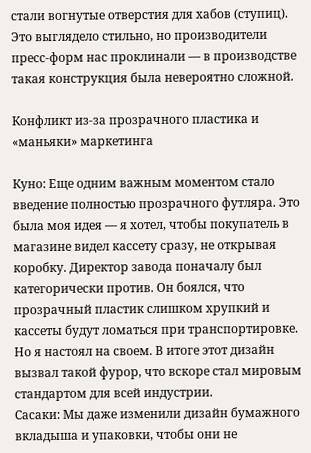стали вогнутые отверстия для хабов (ступиц). Это выглядело стильно, но производители пресс-форм нас проклинали — в производстве такая конструкция была невероятно сложной.

Конфликт из-за прозрачного пластика и «маньяки» маркетинга

Куно: Еще одним важным моментом стало введение полностью прозрачного футляра. Это была моя идея — я хотел, чтобы покупатель в магазине видел кассету сразу, не открывая коробку. Директор завода поначалу был категорически против. Он боялся, что прозрачный пластик слишком хрупкий и кассеты будут ломаться при транспортировке. Но я настоял на своем. В итоге этот дизайн вызвал такой фурор, что вскоре стал мировым стандартом для всей индустрии.
Сасаки: Мы даже изменили дизайн бумажного вкладыша и упаковки, чтобы они не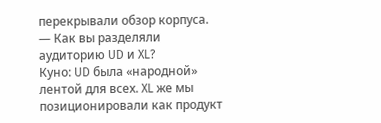перекрывали обзор корпуса.
— Как вы разделяли аудиторию UD и XL?
Куно: UD была «народной» лентой для всех. XL же мы позиционировали как продукт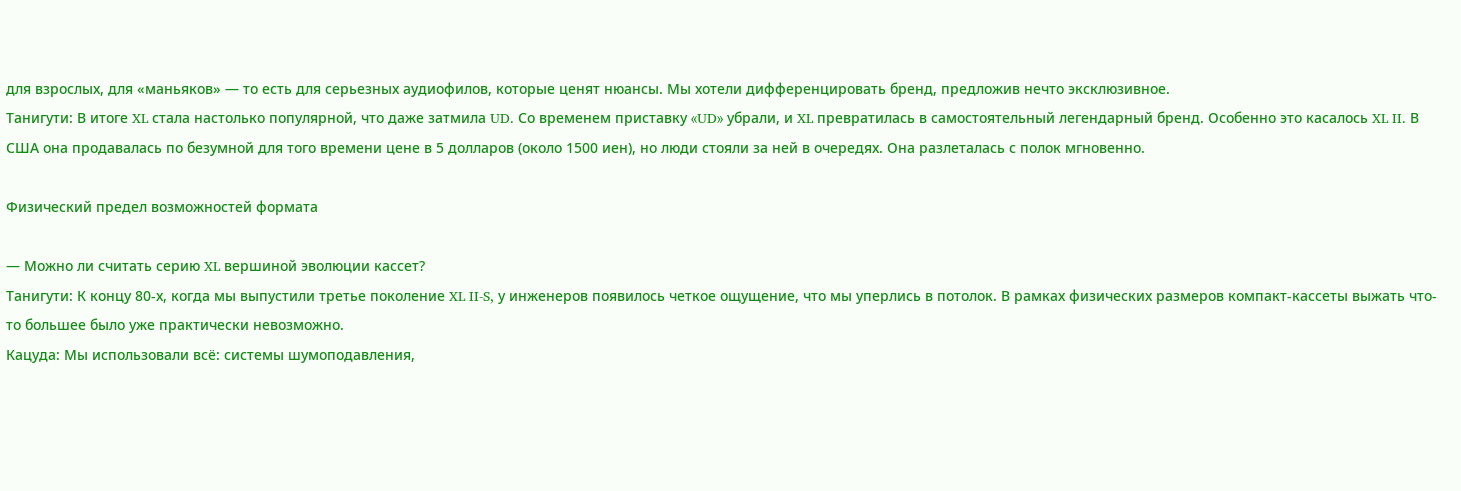для взрослых, для «маньяков» — то есть для серьезных аудиофилов, которые ценят нюансы. Мы хотели дифференцировать бренд, предложив нечто эксклюзивное.
Танигути: В итоге XL стала настолько популярной, что даже затмила UD. Со временем приставку «UD» убрали, и XL превратилась в самостоятельный легендарный бренд. Особенно это касалось XL II. В США она продавалась по безумной для того времени цене в 5 долларов (около 1500 иен), но люди стояли за ней в очередях. Она разлеталась с полок мгновенно.

Физический предел возможностей формата

— Можно ли считать серию XL вершиной эволюции кассет?
Танигути: К концу 80-х, когда мы выпустили третье поколение XL II-S, у инженеров появилось четкое ощущение, что мы уперлись в потолок. В рамках физических размеров компакт-кассеты выжать что-то большее было уже практически невозможно.
Кацуда: Мы использовали всё: системы шумоподавления,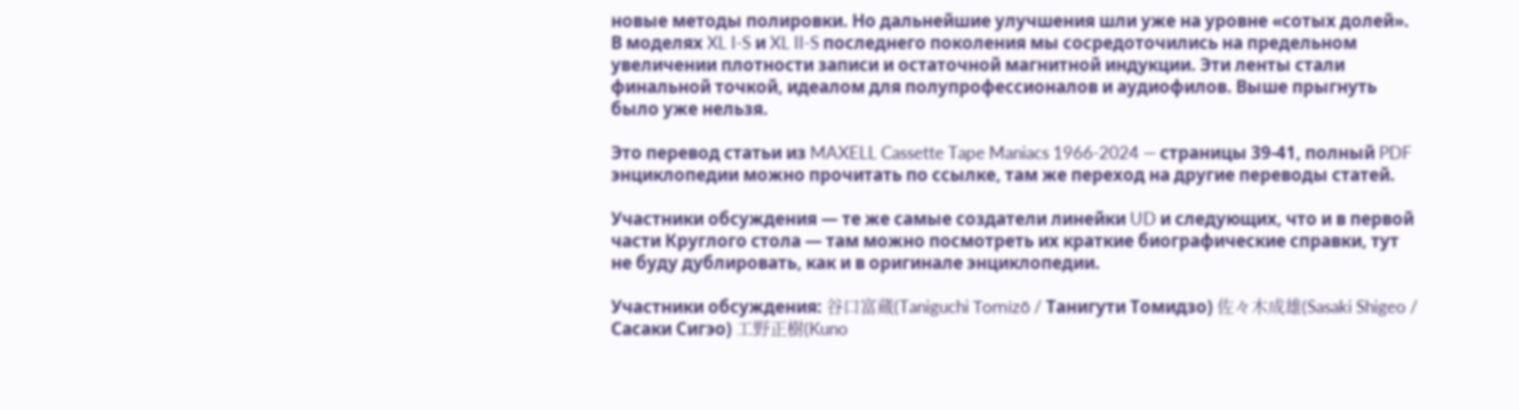новые методы полировки. Но дальнейшие улучшения шли уже на уровне «сотых долей». В моделях XL I-S и XL II-S последнего поколения мы сосредоточились на предельном увеличении плотности записи и остаточной магнитной индукции. Эти ленты стали финальной точкой, идеалом для полупрофессионалов и аудиофилов. Выше прыгнуть было уже нельзя.

Это перевод статьи из MAXELL Cassette Tape Maniacs 1966-2024 — страницы 39-41, полный PDF энциклопедии можно прочитать по ссылке, там же переход на другие переводы статей.

Участники обсуждения — те же самые создатели линейки UD и следующих, что и в первой части Круглого стола — там можно посмотреть их краткие биографические справки, тут не буду дублировать, как и в оригинале энциклопедии.

Участники обсуждения: 谷口富蔵(Taniguchi Tomizō / Танигути Томидзо) 佐々木成雄(Sasaki Shigeo / Сасаки Сигэо) 工野正樹(Kuno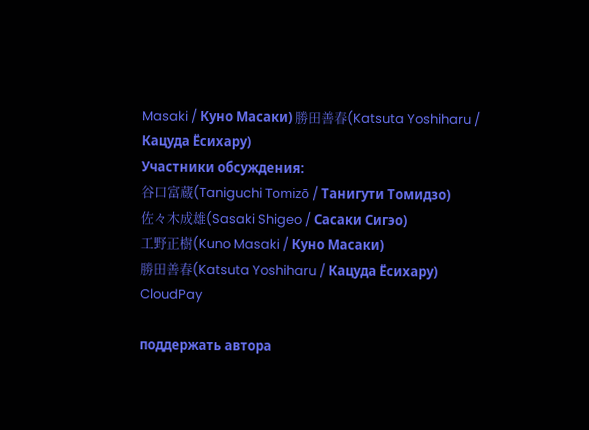Masaki / Куно Масаки) 勝田善春(Katsuta Yoshiharu / Кацуда Ёсихару)
Участники обсуждения:
谷口富蔵(Taniguchi Tomizō / Танигути Томидзо)
佐々木成雄(Sasaki Shigeo / Сасаки Сигэо)
工野正樹(Kuno Masaki / Куно Масаки)
勝田善春(Katsuta Yoshiharu / Кацуда Ёсихару)
CloudPay

поддержать автора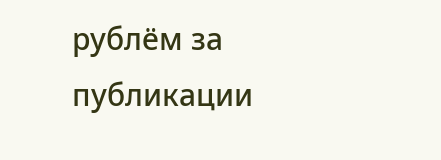рублём за публикации